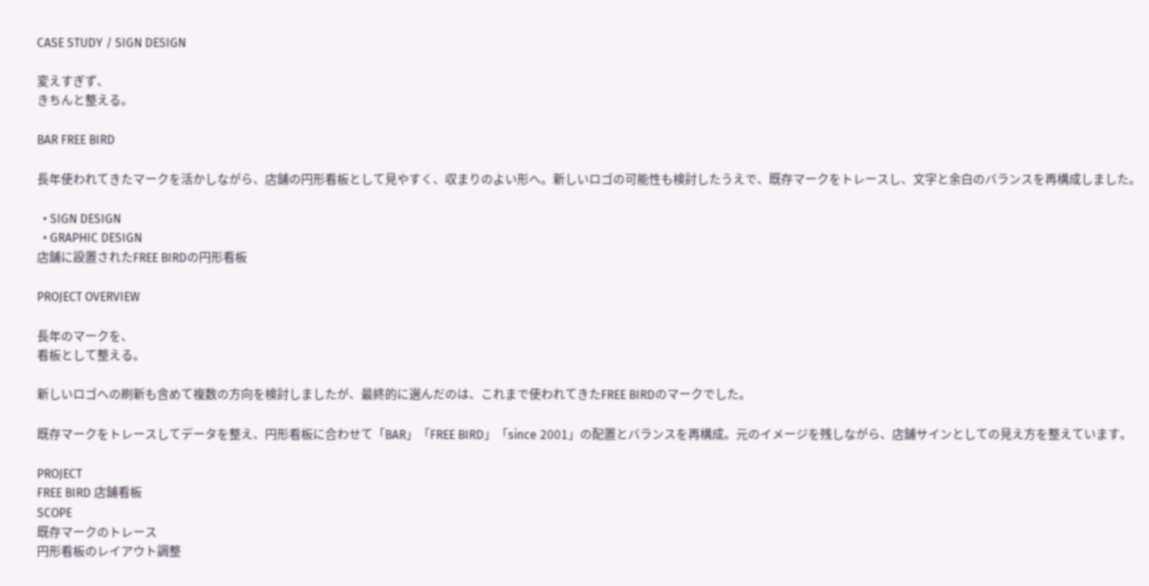CASE STUDY / SIGN DESIGN

変えすぎず、
きちんと整える。

BAR FREE BIRD

長年使われてきたマークを活かしながら、店舗の円形看板として見やすく、収まりのよい形へ。新しいロゴの可能性も検討したうえで、既存マークをトレースし、文字と余白のバランスを再構成しました。

  • SIGN DESIGN
  • GRAPHIC DESIGN
店舗に設置されたFREE BIRDの円形看板

PROJECT OVERVIEW

長年のマークを、
看板として整える。

新しいロゴへの刷新も含めて複数の方向を検討しましたが、最終的に選んだのは、これまで使われてきたFREE BIRDのマークでした。

既存マークをトレースしてデータを整え、円形看板に合わせて「BAR」「FREE BIRD」「since 2001」の配置とバランスを再構成。元のイメージを残しながら、店舗サインとしての見え方を整えています。

PROJECT
FREE BIRD 店舗看板
SCOPE
既存マークのトレース
円形看板のレイアウト調整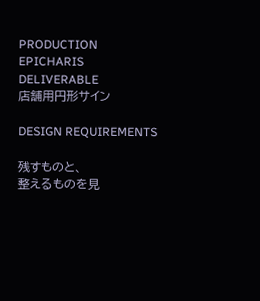PRODUCTION
EPICHARIS
DELIVERABLE
店舗用円形サイン

DESIGN REQUIREMENTS

残すものと、
整えるものを見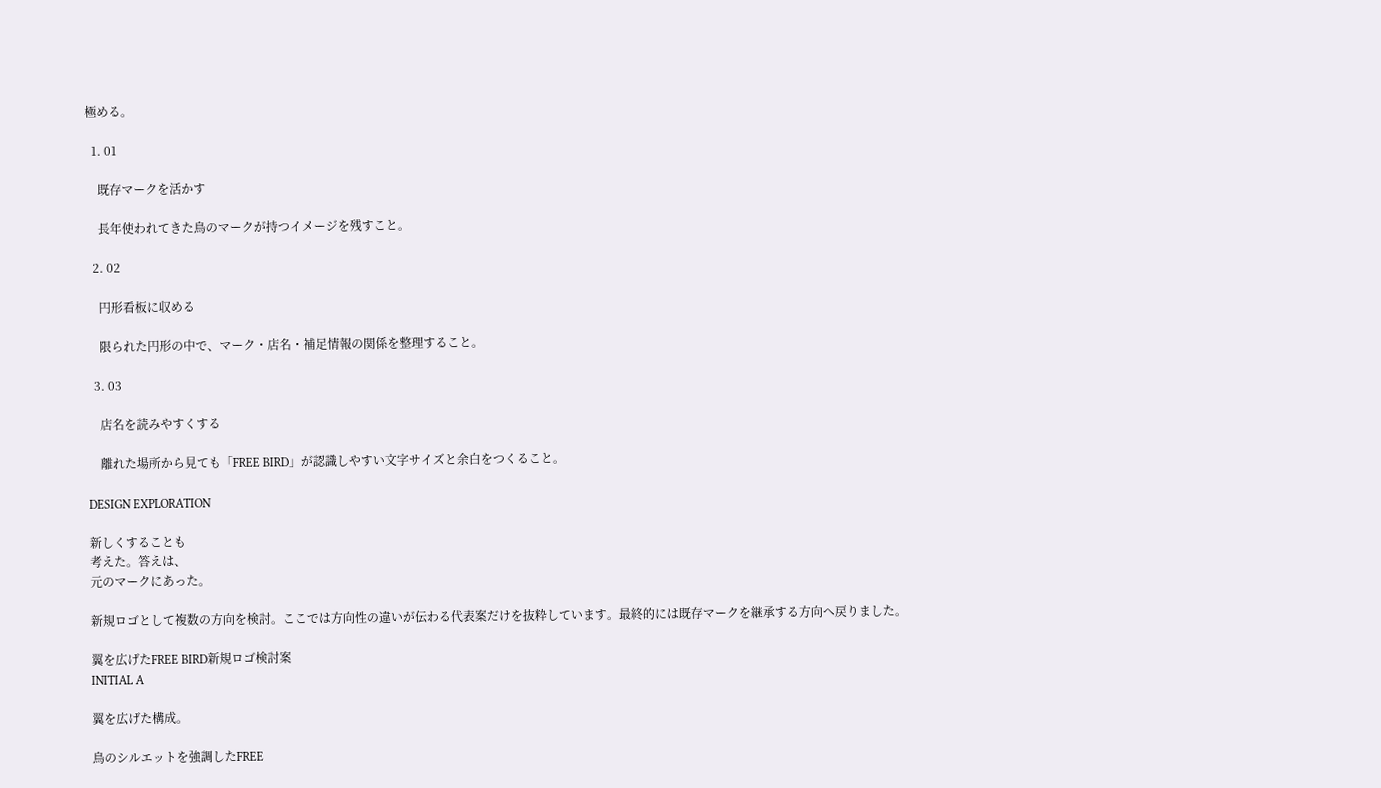極める。

  1. 01

    既存マークを活かす

    長年使われてきた鳥のマークが持つイメージを残すこと。

  2. 02

    円形看板に収める

    限られた円形の中で、マーク・店名・補足情報の関係を整理すること。

  3. 03

    店名を読みやすくする

    離れた場所から見ても「FREE BIRD」が認識しやすい文字サイズと余白をつくること。

DESIGN EXPLORATION

新しくすることも
考えた。答えは、
元のマークにあった。

新規ロゴとして複数の方向を検討。ここでは方向性の違いが伝わる代表案だけを抜粋しています。最終的には既存マークを継承する方向へ戻りました。

翼を広げたFREE BIRD新規ロゴ検討案
INITIAL A

翼を広げた構成。

鳥のシルエットを強調したFREE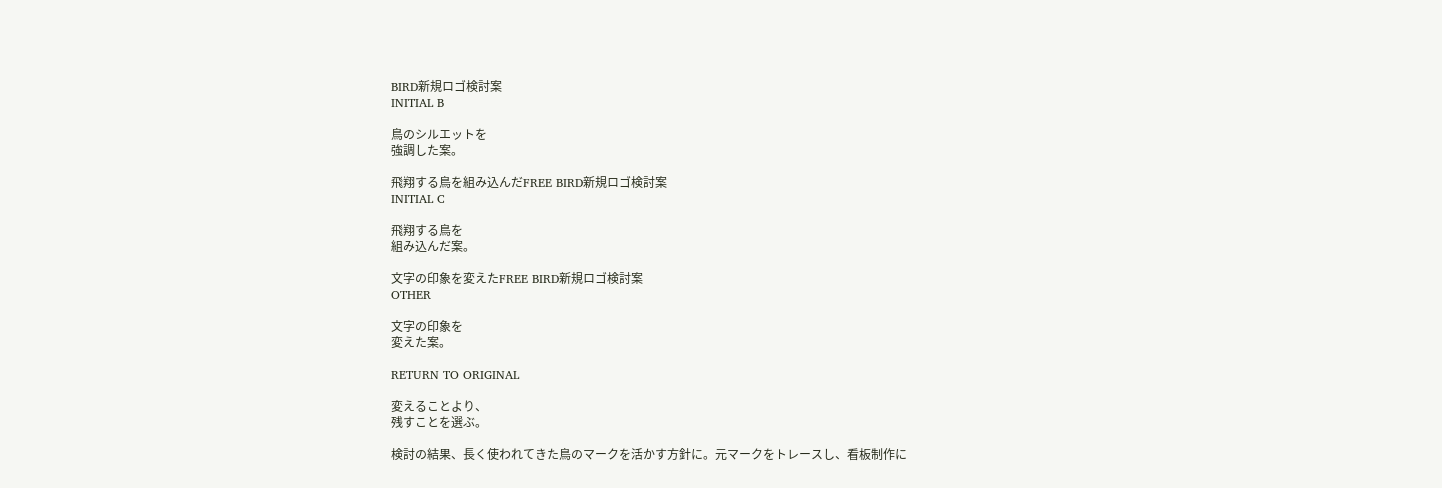BIRD新規ロゴ検討案
INITIAL B

鳥のシルエットを
強調した案。

飛翔する鳥を組み込んだFREE BIRD新規ロゴ検討案
INITIAL C

飛翔する鳥を
組み込んだ案。

文字の印象を変えたFREE BIRD新規ロゴ検討案
OTHER

文字の印象を
変えた案。

RETURN TO ORIGINAL

変えることより、
残すことを選ぶ。

検討の結果、長く使われてきた鳥のマークを活かす方針に。元マークをトレースし、看板制作に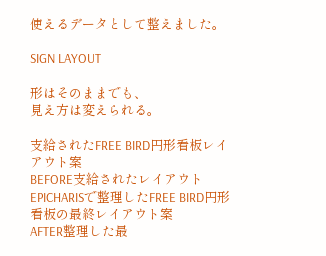使えるデータとして整えました。

SIGN LAYOUT

形はそのままでも、
見え方は変えられる。

支給されたFREE BIRD円形看板レイアウト案
BEFORE支給されたレイアウト
EPICHARISで整理したFREE BIRD円形看板の最終レイアウト案
AFTER整理した最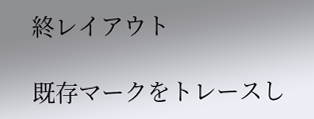終レイアウト

既存マークをトレースし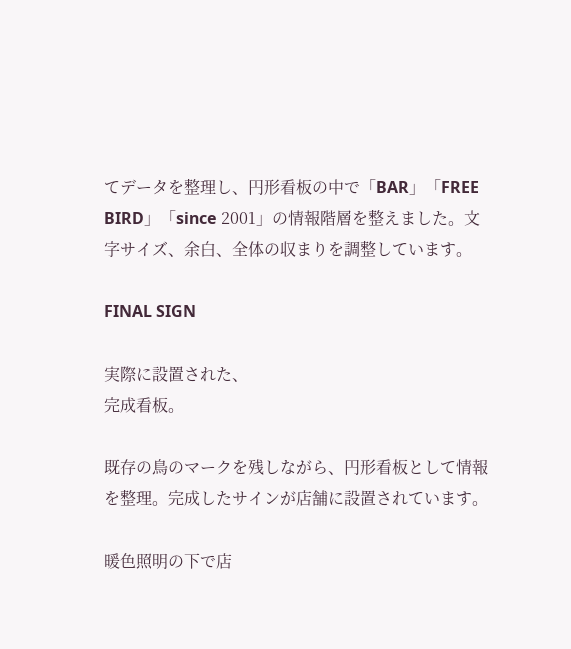てデータを整理し、円形看板の中で「BAR」「FREE BIRD」「since 2001」の情報階層を整えました。文字サイズ、余白、全体の収まりを調整しています。

FINAL SIGN

実際に設置された、
完成看板。

既存の鳥のマークを残しながら、円形看板として情報を整理。完成したサインが店舗に設置されています。

暖色照明の下で店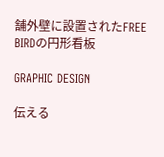舗外壁に設置されたFREE BIRDの円形看板

GRAPHIC DESIGN

伝える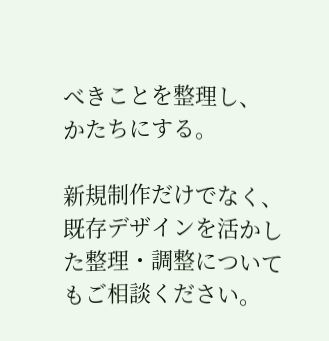べきことを整理し、
かたちにする。

新規制作だけでなく、既存デザインを活かした整理・調整についてもご相談ください。